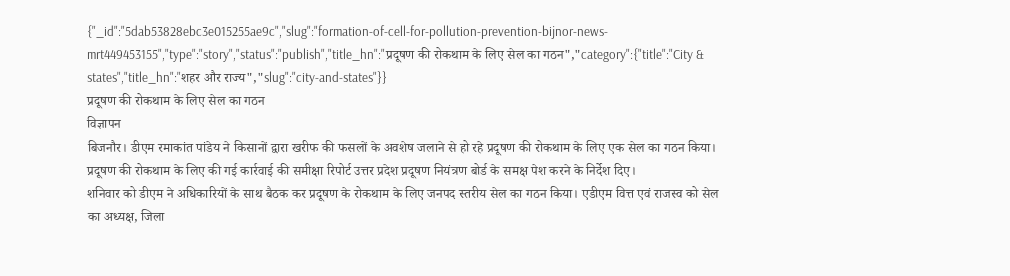{"_id":"5dab53828ebc3e015255ae9c","slug":"formation-of-cell-for-pollution-prevention-bijnor-news-mrt449453155","type":"story","status":"publish","title_hn":"प्रदूषण की रोकथाम के लिए सेल का गठन","category":{"title":"City & states","title_hn":"शहर और राज्य","slug":"city-and-states"}}
प्रदूषण की रोकथाम के लिए सेल का गठन
विज्ञापन
बिजनौर। डीएम रमाकांत पांडेय ने किसानों द्वारा खरीफ की फसलों के अवशेष जलाने से हो रहे प्रदूषण की रोकथाम के लिए एक सेल का गठन किया। प्रदूषण की रोकथाम के लिए की गई कार्रवाई की समीक्षा रिपोर्ट उत्तर प्रदेश प्रदूषण नियंत्रण बोर्ड के समक्ष पेश करने के निर्देश दिए।
शनिवार को डीएम ने अधिकारियों के साथ बैठक कर प्रदूषण के रोकथाम के लिए जनपद स्तरीय सेल का गठन किया। एडीएम वित्त एवं राजस्व को सेल का अध्यक्ष, जिला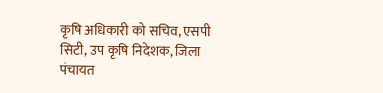कृषि अधिकारी को सचिव, एसपी सिटी, उप कृषि निदेशक, जिला पंचायत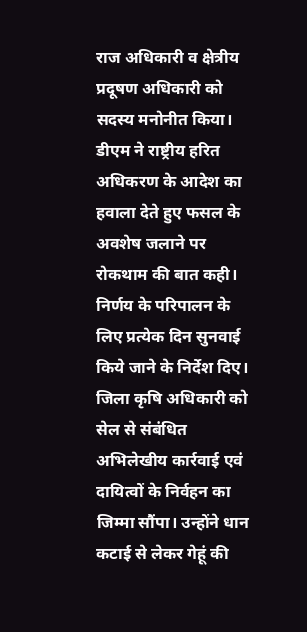राज अधिकारी व क्षेत्रीय प्रदूषण अधिकारी को सदस्य मनोनीत किया। डीएम ने राष्ट्रीय हरित अधिकरण के आदेश का हवाला देते हुए फसल के अवशेष जलाने पर रोकथाम की बात कही। निर्णय के परिपालन के लिए प्रत्येक दिन सुनवाई किये जाने के निर्देश दिए। जिला कृषि अधिकारी को सेल से संबंधित अभिलेखीय कार्रवाई एवं दायित्वों के निर्वहन का जिम्मा सौंपा। उन्होंने धान कटाई से लेकर गेहूं की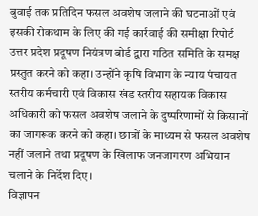बुवाई तक प्रतिदिन फसल अवशेष जलाने की घटनाओं एवं इसकी रोकथाम के लिए की गई कार्रवाई की समीक्षा रिपोर्ट उत्तर प्रदेश प्रदूषण नियंत्रण बोर्ड द्वारा गठित समिति के समक्ष प्रस्तुत करने को कहा। उन्होंने कृषि विभाग के न्याय पंचायत स्तरीय कर्मचारी एवं विकास खंड स्तरीय सहायक विकास अधिकारी को फसल अवशेष जलाने के दुष्परिणामों से किसानों का जागरूक करने को कहा। छात्रों के माध्यम से फसल अवशेष नहीं जलाने तथा प्रदूषण के खिलाफ जनजागरण अभियान चलाने के निर्देश दिए।
विज्ञापन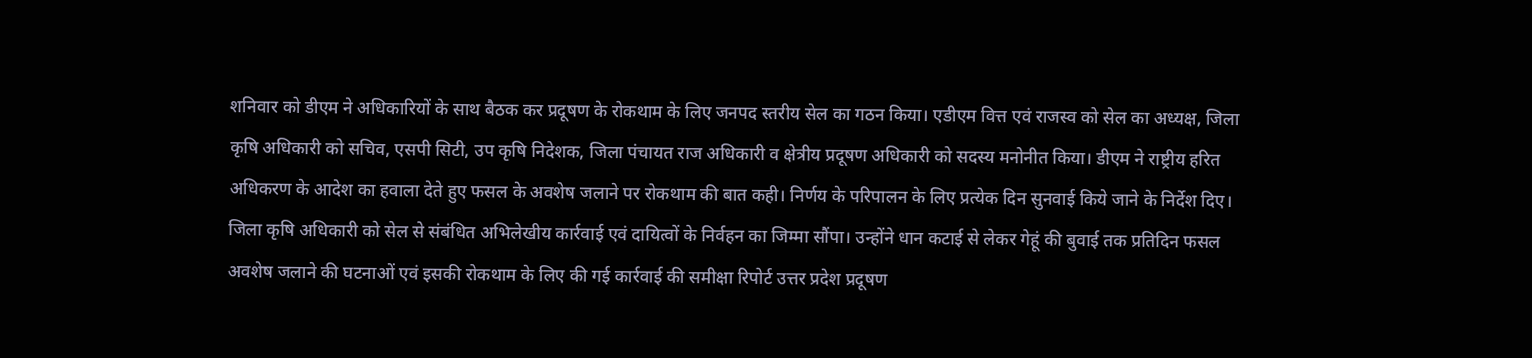शनिवार को डीएम ने अधिकारियों के साथ बैठक कर प्रदूषण के रोकथाम के लिए जनपद स्तरीय सेल का गठन किया। एडीएम वित्त एवं राजस्व को सेल का अध्यक्ष, जिला कृषि अधिकारी को सचिव, एसपी सिटी, उप कृषि निदेशक, जिला पंचायत राज अधिकारी व क्षेत्रीय प्रदूषण अधिकारी को सदस्य मनोनीत किया। डीएम ने राष्ट्रीय हरित अधिकरण के आदेश का हवाला देते हुए फसल के अवशेष जलाने पर रोकथाम की बात कही। निर्णय के परिपालन के लिए प्रत्येक दिन सुनवाई किये जाने के निर्देश दिए। जिला कृषि अधिकारी को सेल से संबंधित अभिलेखीय कार्रवाई एवं दायित्वों के निर्वहन का जिम्मा सौंपा। उन्होंने धान कटाई से लेकर गेहूं की बुवाई तक प्रतिदिन फसल अवशेष जलाने की घटनाओं एवं इसकी रोकथाम के लिए की गई कार्रवाई की समीक्षा रिपोर्ट उत्तर प्रदेश प्रदूषण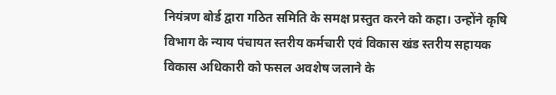नियंत्रण बोर्ड द्वारा गठित समिति के समक्ष प्रस्तुत करने को कहा। उन्होंने कृषि विभाग के न्याय पंचायत स्तरीय कर्मचारी एवं विकास खंड स्तरीय सहायक विकास अधिकारी को फसल अवशेष जलाने के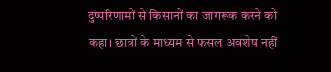दुष्परिणामों से किसानों का जागरूक करने को कहा। छात्रों के माध्यम से फसल अवशेष नहीं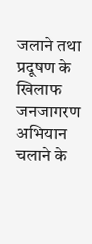जलाने तथा प्रदूषण के खिलाफ जनजागरण अभियान चलाने के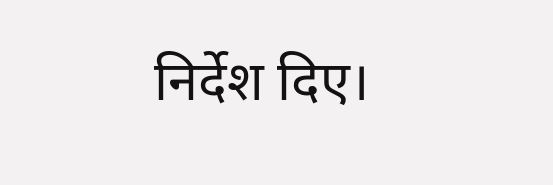निर्देश दिए।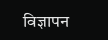विज्ञापन